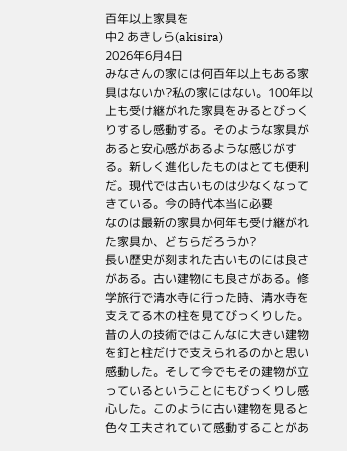百年以上家具を
中2 あきしら(akisira)
2026年6月4日
みなさんの家には何百年以上もある家具はないか?私の家にはない。100年以上も受け継がれた家具をみるとびっくりするし感動する。そのような家具があると安心感があるような感じがする。新しく進化したものはとても便利だ。現代では古いものは少なくなってきている。今の時代本当に必要
なのは最新の家具か何年も受け継がれた家具か、どちらだろうか?
長い歴史が刻まれた古いものには良さがある。古い建物にも良さがある。修学旅行で清水寺に行った時、清水寺を支えてる木の柱を見てびっくりした。昔の人の技術ではこんなに大きい建物を釘と柱だけで支えられるのかと思い感動した。そして今でもその建物が立っているということにもびっくりし感心した。このように古い建物を見ると色々工夫されていて感動することがあ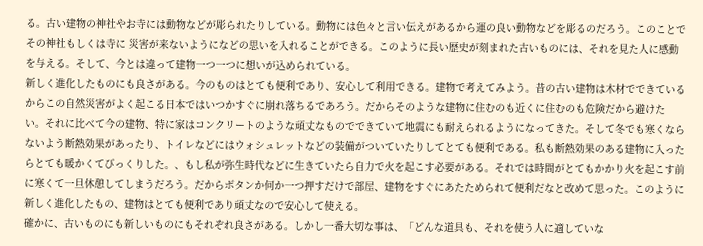る。古い建物の神社やお寺には動物などが彫られたりしている。動物には色々と言い伝えがあるから運の良い動物などを彫るのだろう。このことでその神社もしくは寺に 災害が来ないようになどの思いを入れることができる。このように長い歴史が刻まれた古いものには、それを見た人に感動を与える。そして、今とは違って建物一つ一つに想いが込められている。
新しく進化したものにも良さがある。今のものはとても便利であり、安心して利用できる。建物で考えてみよう。昔の古い建物は木材でできているからこの自然災害がよく起こる日本ではいつかすぐに崩れ落ちるであろう。だからそのような建物に住むのも近くに住むのも危険だから避けた
い。それに比べて今の建物、特に家はコンクリートのような頑丈なものでできていて地震にも耐えられるようになってきた。そして冬でも寒くならないよう断熱効果があったり、トイレなどにはウォシュレットなどの装備がついていたりしてとても便利である。私も断熱効果のある建物に入ったらとても暖かくてびっくりした。、もし私が弥生時代などに生きていたら自力で火を起こす必要がある。それでは時間がとてもかかり火を起こす前に寒くて一旦休憩してしまうだろう。だからボタンか何か一つ押すだけで部屋、建物をすぐにあたためられて便利だなと改めて思った。このように新しく進化したもの、建物はとても便利であり頑丈なので安心して使える。
確かに、古いものにも新しいものにもそれぞれ良さがある。しかし一番大切な事は、「どんな道具も、それを使う人に適していな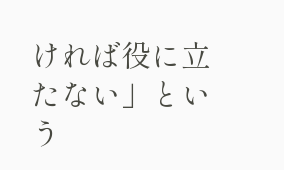ければ役に立たない」という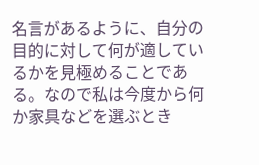名言があるように、自分の目的に対して何が適しているかを見極めることである。なので私は今度から何か家具などを選ぶとき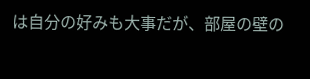は自分の好みも大事だが、部屋の壁の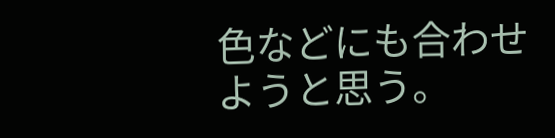色などにも合わせようと思う。